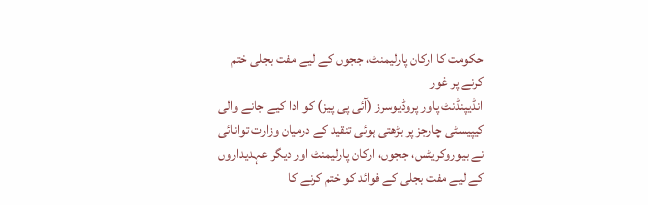حکومت کا ارکان پارلیمنٹ، ججوں کے لیے مفت بجلی ختم کرنے پر غور
انڈیپنڈنٹ پاور پروڈیوسرز (آئی پی پیز) کو ادا کیے جانے والی کیپیسٹی چارجز پر بڑھتی ہوئی تنقید کے درمیان وزارت توانائی نے بیوروکریٹس، ججوں، ارکان پارلیمنٹ اور دیگر عہدیداروں کے لیے مفت بجلی کے فوائد کو ختم کرنے کا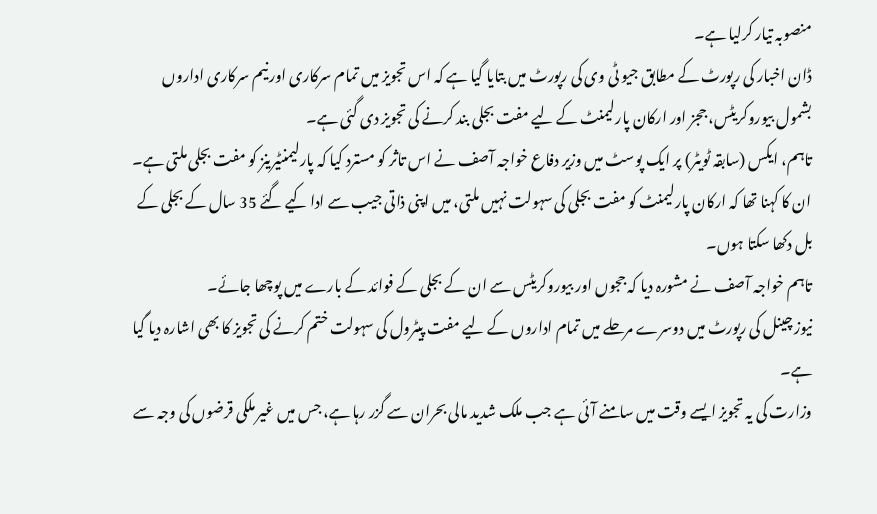منصوبہ تیار کرلیا ہے۔
ڈان اخبار کی رپورٹ کے مطابق جیو ٹی وی کی رپورٹ میں بتایا گیا ہے کہ اس تجویز میں تمام سرکاری اور نیم سرکاری اداروں بشمول بیوروکریٹس، ججز اور ارکان پارلیمنٹ کے لیے مفت بجلی بند کرنے کی تجویز دی گئی ہے۔
تاہم، ایکس (سابقہ ٹویٹر) پر ایک پوسٹ میں وزیر دفاع خواجہ آصف نے اس تاثر کو مسترد کیا کہ پارلیمنٹیرینز کو مفت بجلی ملتی ہے۔
ان کا کہنا تھا کہ ارکان پارلیمنٹ کو مفت بجلی کی سہولت نہیں ملتی، میں اپنی ذاتی جیب سے ادا کیے گئے 35 سال کے بجلی کے بل دکھا سکتا ہوں۔
تاہم خواجہ آصف نے مشورہ دیا کہ ججوں اور بیوروکریٹس سے ان کے بجلی کے فوائد کے بارے میں پوچھا جائے۔
نیوز چینل کی رپورٹ میں دوسرے مرحلے میں تمام اداروں کے لیے مفت پیٹرول کی سہولت ختم کرنے کی تجویز کا بھی اشارہ دیا گیا ہے۔
وزارت کی یہ تجویز ایسے وقت میں سامنے آئی ہے جب ملک شدید مالی بحران سے گزر رہا ہے، جس میں غیر ملکی قرضوں کی وجہ سے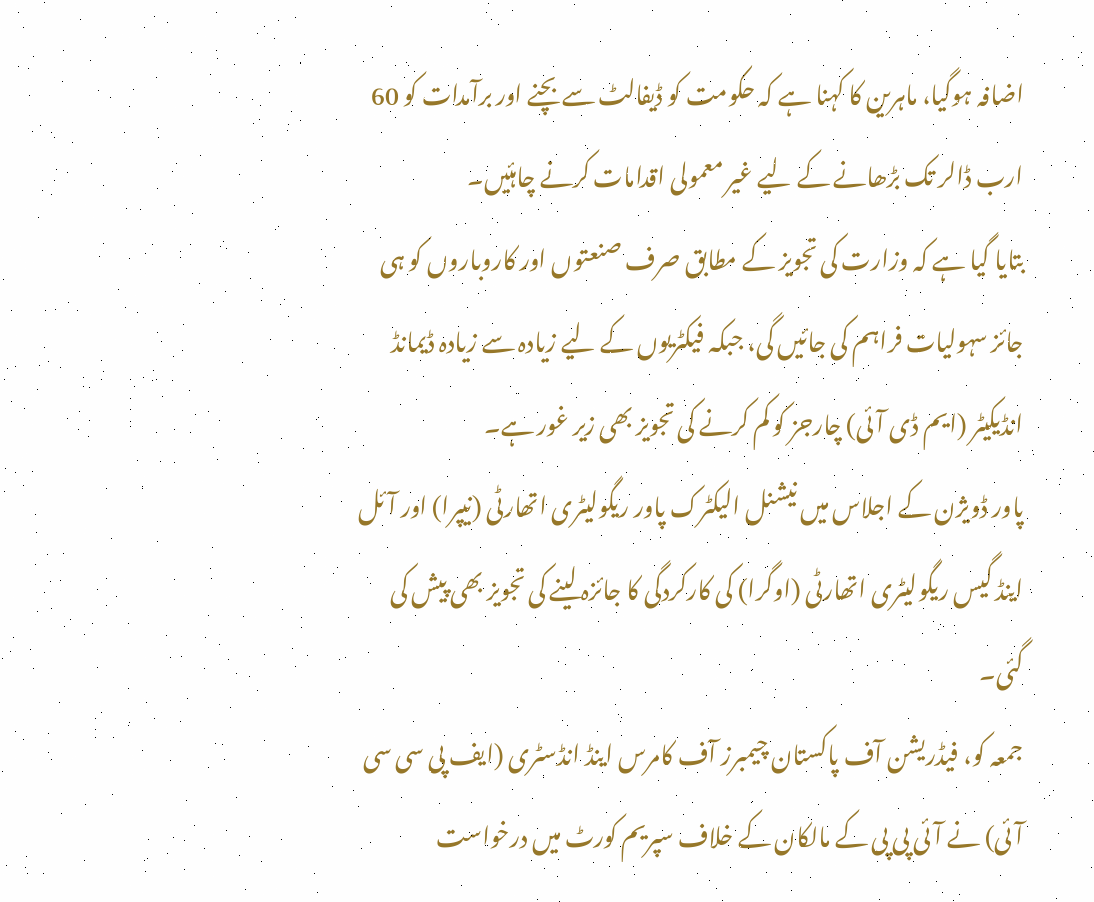اضافہ ہوگیا، ماہرین کا کہنا ہے کہ حکومت کو ڈیفالٹ سے بچنے اور برآمدات کو 60 ارب ڈالر تک بڑھانے کے لیے غیر معمولی اقدامات کرنے چاہئیں۔
بتایا گیا ہے کہ وزارت کی تجویز کے مطابق صرف صنعتوں اور کاروباروں کو ہی جائز سہولیات فراہم کی جائیں گی، جبکہ فیکٹریوں کے لیے زیادہ سے زیادہ ڈیمانڈ انڈیکیٹر (ایم ڈی آئی) چارجز کو کم کرنے کی تجویز بھی زیر غور ہے۔
پاور ڈویژن کے اجلاس میں نیشنل الیکٹرک پاور ریگولیٹری اتھارٹی (نیپرا) اور آئل اینڈ گیس ریگولیٹری اتھارٹی (اوگرا) کی کارکردگی کا جائزہ لینے کی تجویز بھی پیش کی گئی۔
جمعہ کو، فیڈریشن آف پاکستان چیمبرز آف کامرس اینڈ انڈسٹری (ایف پی سی سی آئی) نے آئی پی پی کے مالکان کے خلاف سپریم کورٹ میں درخواست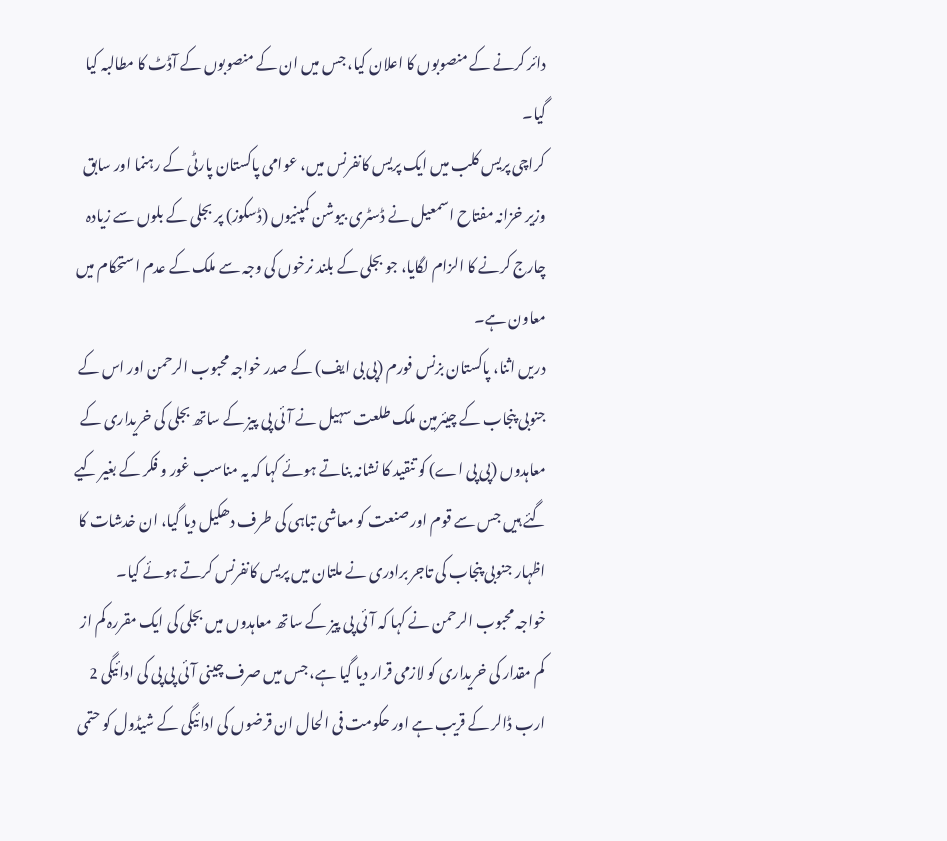دائر کرنے کے منصوبوں کا اعلان کیا، جس میں ان کے منصوبوں کے آڈٹ کا مطالبہ کیا گیا۔
کراچی پریس کلب میں ایک پریس کانفرنس میں، عوامی پاکستان پارٹی کے رہنما اور سابق وزیر خزانہ مفتاح اسمعیل نے ڈسٹری بیوشن کمپنیوں (ڈسکوز) پر بجلی کے بلوں سے زیادہ چارج کرنے کا الزام لگایا، جو بجلی کے بلند نرخوں کی وجہ سے ملک کے عدم استحکام میں معاون ہے۔
دریں اثنا، پاکستان بزنس فورم (پی بی ایف) کے صدر خواجہ محبوب الرحمن اور اس کے جنوبی پنجاب کے چیئرمین ملک طلعت سہیل نے آئی پی پیز کے ساتھ بجلی کی خریداری کے معاہدوں (پی پی اے) کو تنقید کا نشانہ بناتے ہوئے کہا کہ یہ مناسب غور و فکر کے بغیر کیے گئے ہیں جس سے قوم اور صنعت کو معاشی تباہی کی طرف دھکیل دیا گیا، ان خدشات کا اظہار جنوبی پنجاب کی تاجر برادری نے ملتان میں پریس کانفرنس کرتے ہوئے کیا۔
خواجہ محبوب الرحمن نے کہا کہ آئی پی پیز کے ساتھ معاہدوں میں بجلی کی ایک مقررہ کم از کم مقدار کی خریداری کو لازمی قرار دیا گیا ہے، جس میں صرف چینی آئی پی پی کی ادائیگی 2 ارب ڈالر کے قریب ہے اور حکومت فی الحال ان قرضوں کی ادائیگی کے شیڈول کو حتمی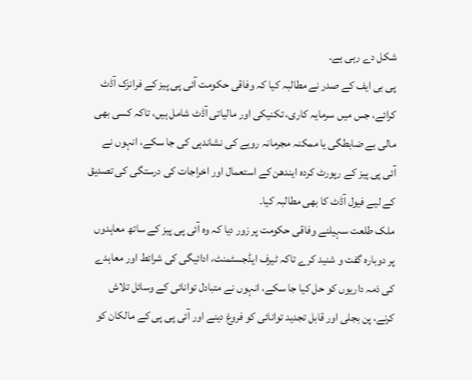شکل دے رہی ہے۔
پی بی ایف کے صدر نے مطالبہ کیا کہ وفاقی حکومت آئی پی پیز کے فرانزک آڈٹ کرائے، جس میں سرمایہ کاری، تکنیکی اور مالیاتی آڈٹ شامل ہیں، تاکہ کسی بھی مالی بے ضابطگی یا ممکنہ مجرمانہ رویے کی نشاندہی کی جا سکے، انہوں نے آئی پی پیز کے رپورٹ کردہ ایندھن کے استعمال اور اخراجات کی درستگی کی تصدیق کے لیے فیول آڈٹ کا بھی مطالبہ کیا۔
ملک طلعت سہیلنے وفاقی حکومت پر زور دیا کہ وہ آئی پی پیز کے ساتھ معاہدوں پر دوبارہ گفت و شنید کرے تاکہ ٹیرف ایڈجسٹمنٹ، ادائیگی کی شرائط اور معاہدے کی ذمہ داریوں کو حل کیا جا سکے، انہوں نے متبادل توانائی کے وسائل تلاش کرنے، پن بجلی اور قابل تجدید توانائی کو فروغ دینے اور آئی پی پی کے مالکان کو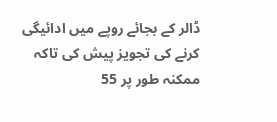ڈالر کے بجائے روپے میں ادائیگی کرنے کی تجویز پیش کی تاکہ ممکنہ طور پر 55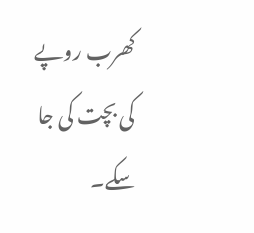کھرب روپے کی بچت کی جا سکے۔